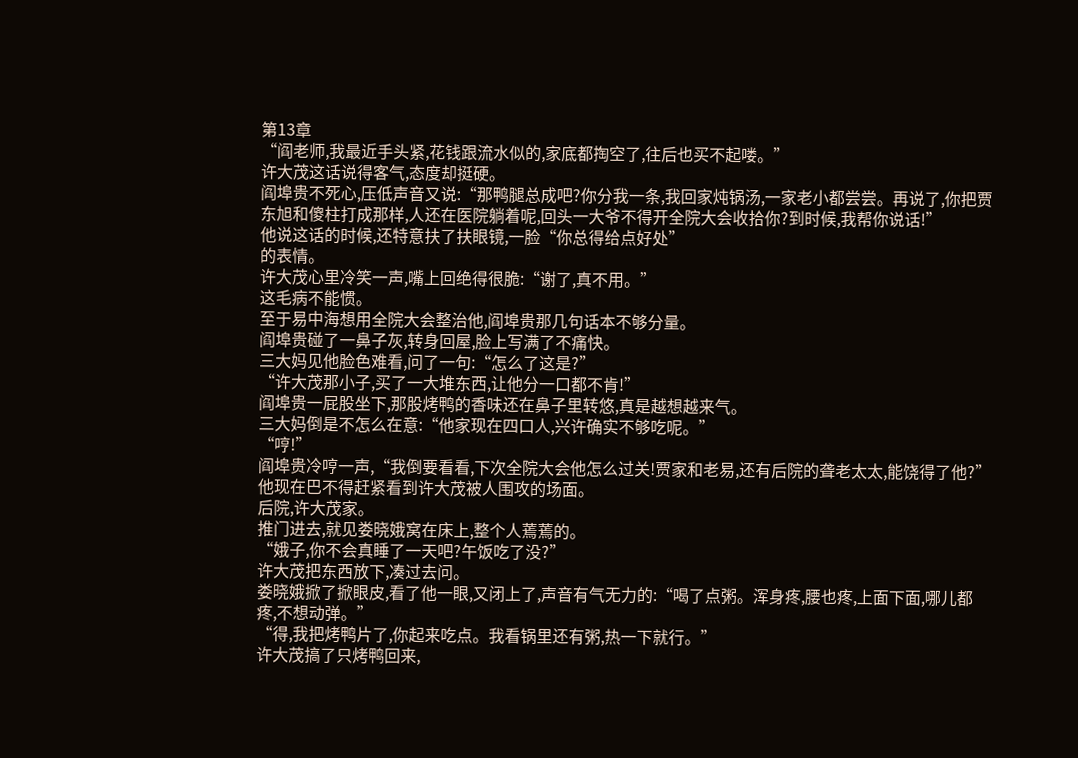第13章
“阎老师,我最近手头紧,花钱跟流水似的,家底都掏空了,往后也买不起喽。”
许大茂这话说得客气,态度却挺硬。
阎埠贵不死心,压低声音又说:“那鸭腿总成吧?你分我一条,我回家炖锅汤,一家老小都尝尝。再说了,你把贾东旭和傻柱打成那样,人还在医院躺着呢,回头一大爷不得开全院大会收拾你?到时候,我帮你说话!”
他说这话的时候,还特意扶了扶眼镜,一脸“你总得给点好处”
的表情。
许大茂心里冷笑一声,嘴上回绝得很脆:“谢了,真不用。”
这毛病不能惯。
至于易中海想用全院大会整治他,阎埠贵那几句话本不够分量。
阎埠贵碰了一鼻子灰,转身回屋,脸上写满了不痛快。
三大妈见他脸色难看,问了一句:“怎么了这是?”
“许大茂那小子,买了一大堆东西,让他分一口都不肯!”
阎埠贵一屁股坐下,那股烤鸭的香味还在鼻子里转悠,真是越想越来气。
三大妈倒是不怎么在意:“他家现在四口人,兴许确实不够吃呢。”
“哼!”
阎埠贵冷哼一声,“我倒要看看,下次全院大会他怎么过关!贾家和老易,还有后院的聋老太太,能饶得了他?”
他现在巴不得赶紧看到许大茂被人围攻的场面。
后院,许大茂家。
推门进去,就见娄晓娥窝在床上,整个人蔫蔫的。
“娥子,你不会真睡了一天吧?午饭吃了没?”
许大茂把东西放下,凑过去问。
娄晓娥掀了掀眼皮,看了他一眼,又闭上了,声音有气无力的:“喝了点粥。浑身疼,腰也疼,上面下面,哪儿都疼,不想动弹。”
“得,我把烤鸭片了,你起来吃点。我看锅里还有粥,热一下就行。”
许大茂搞了只烤鸭回来,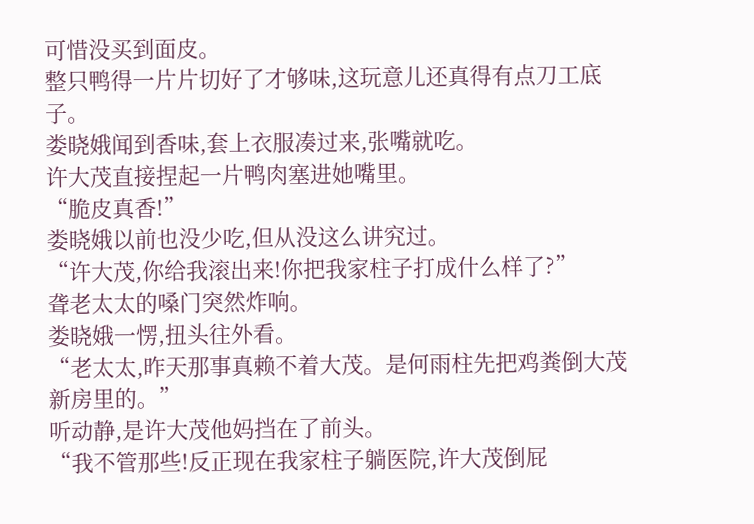可惜没买到面皮。
整只鸭得一片片切好了才够味,这玩意儿还真得有点刀工底子。
娄晓娥闻到香味,套上衣服凑过来,张嘴就吃。
许大茂直接捏起一片鸭肉塞进她嘴里。
“脆皮真香!”
娄晓娥以前也没少吃,但从没这么讲究过。
“许大茂,你给我滚出来!你把我家柱子打成什么样了?”
聋老太太的嗓门突然炸响。
娄晓娥一愣,扭头往外看。
“老太太,昨天那事真赖不着大茂。是何雨柱先把鸡粪倒大茂新房里的。”
听动静,是许大茂他妈挡在了前头。
“我不管那些!反正现在我家柱子躺医院,许大茂倒屁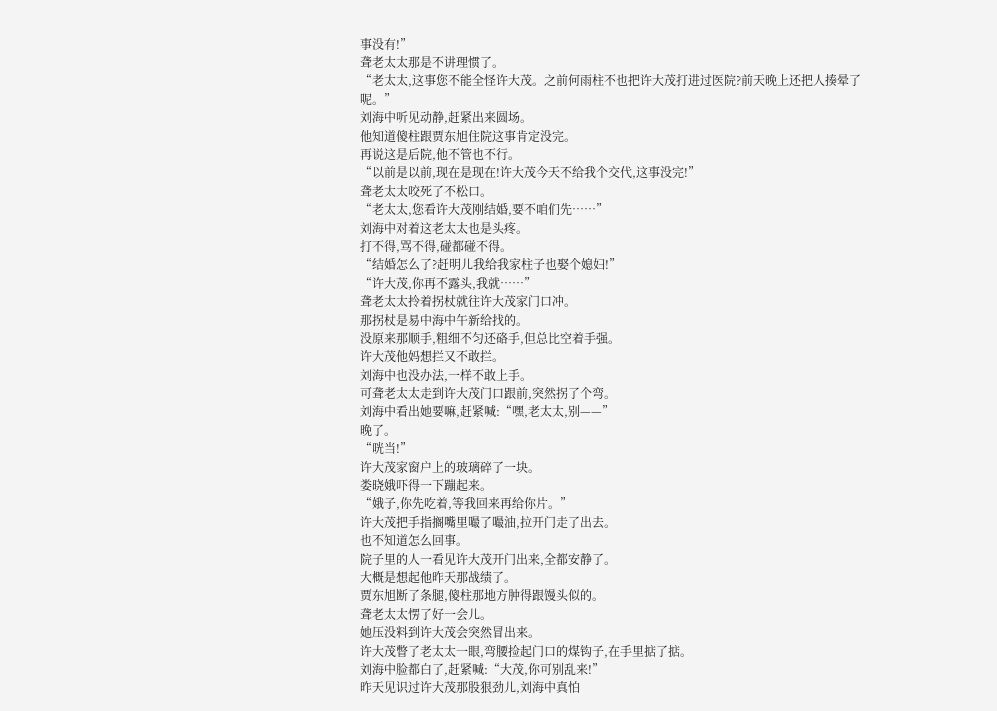事没有!”
聋老太太那是不讲理惯了。
“老太太,这事您不能全怪许大茂。之前何雨柱不也把许大茂打进过医院?前天晚上还把人揍晕了呢。”
刘海中听见动静,赶紧出来圆场。
他知道傻柱跟贾东旭住院这事肯定没完。
再说这是后院,他不管也不行。
“以前是以前,现在是现在!许大茂今天不给我个交代,这事没完!”
聋老太太咬死了不松口。
“老太太,您看许大茂刚结婚,要不咱们先……”
刘海中对着这老太太也是头疼。
打不得,骂不得,碰都碰不得。
“结婚怎么了?赶明儿我给我家柱子也娶个媳妇!”
“许大茂,你再不露头,我就……”
聋老太太拎着拐杖就往许大茂家门口冲。
那拐杖是易中海中午新给找的。
没原来那顺手,粗细不匀还硌手,但总比空着手强。
许大茂他妈想拦又不敢拦。
刘海中也没办法,一样不敢上手。
可聋老太太走到许大茂门口跟前,突然拐了个弯。
刘海中看出她要嘛,赶紧喊:“嘿,老太太,别——”
晚了。
“咣当!”
许大茂家窗户上的玻璃碎了一块。
娄晓娥吓得一下蹦起来。
“娥子,你先吃着,等我回来再给你片。”
许大茂把手指搁嘴里嘬了嘬油,拉开门走了出去。
也不知道怎么回事。
院子里的人一看见许大茂开门出来,全都安静了。
大概是想起他昨天那战绩了。
贾东旭断了条腿,傻柱那地方肿得跟馒头似的。
聋老太太愣了好一会儿。
她压没料到许大茂会突然冒出来。
许大茂瞥了老太太一眼,弯腰捡起门口的煤钩子,在手里掂了掂。
刘海中脸都白了,赶紧喊:“大茂,你可别乱来!”
昨天见识过许大茂那股狠劲儿,刘海中真怕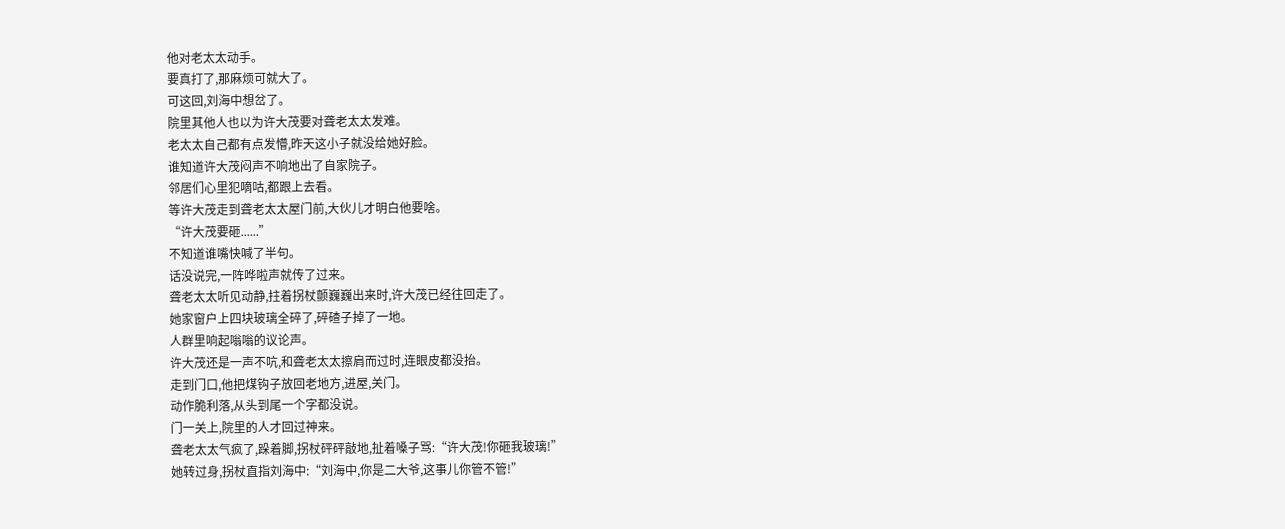他对老太太动手。
要真打了,那麻烦可就大了。
可这回,刘海中想岔了。
院里其他人也以为许大茂要对聋老太太发难。
老太太自己都有点发懵,昨天这小子就没给她好脸。
谁知道许大茂闷声不响地出了自家院子。
邻居们心里犯嘀咕,都跟上去看。
等许大茂走到聋老太太屋门前,大伙儿才明白他要啥。
“许大茂要砸......”
不知道谁嘴快喊了半句。
话没说完,一阵哗啦声就传了过来。
聋老太太听见动静,拄着拐杖颤巍巍出来时,许大茂已经往回走了。
她家窗户上四块玻璃全碎了,碎碴子掉了一地。
人群里响起嗡嗡的议论声。
许大茂还是一声不吭,和聋老太太擦肩而过时,连眼皮都没抬。
走到门口,他把煤钩子放回老地方,进屋,关门。
动作脆利落,从头到尾一个字都没说。
门一关上,院里的人才回过神来。
聋老太太气疯了,跺着脚,拐杖砰砰敲地,扯着嗓子骂:“许大茂!你砸我玻璃!”
她转过身,拐杖直指刘海中:“刘海中,你是二大爷,这事儿你管不管!”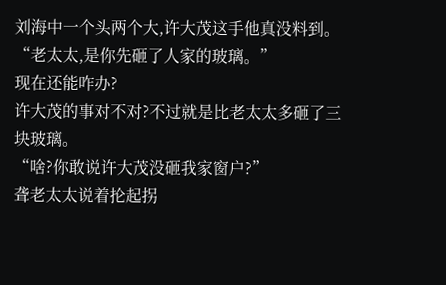刘海中一个头两个大,许大茂这手他真没料到。
“老太太,是你先砸了人家的玻璃。”
现在还能咋办?
许大茂的事对不对?不过就是比老太太多砸了三块玻璃。
“啥?你敢说许大茂没砸我家窗户?”
聋老太太说着抡起拐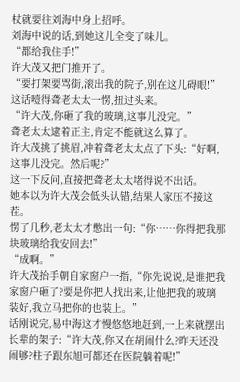杖就要往刘海中身上招呼。
刘海中说的话,到她这儿全变了味儿。
“都给我住手!”
许大茂又把门推开了。
“要打架要骂街,滚出我的院子,别在这儿碍眼!”
这话噎得聋老太太一愣,扭过头来。
“许大茂,你砸了我的玻璃,这事儿没完。”
聋老太太逮着正主,肯定不能就这么算了。
许大茂挑了挑眉,冲着聋老太太点了下头:“好啊,这事儿没完。然后呢?”
这一下反问,直接把聋老太太堵得说不出话。
她本以为许大茂会低头认错,结果人家压不接这茬。
愣了几秒,老太太才憋出一句:“你……你得把我那块玻璃给我安回去!”
“成啊。”
许大茂抬手朝自家窗户一指,“你先说说,是谁把我家窗户砸了?要是你把人找出来,让他把我的玻璃装好,我立马把你的也装上。”
话刚说完,易中海这才慢悠悠地赶到,一上来就摆出长辈的架子:“许大茂,你又在胡闹什么?昨天还没闹够?柱子跟东旭可都还在医院躺着呢!”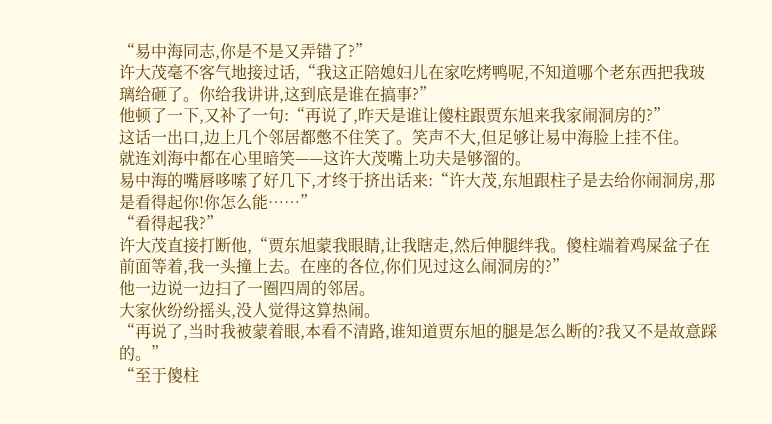“易中海同志,你是不是又弄错了?”
许大茂毫不客气地接过话,“我这正陪媳妇儿在家吃烤鸭呢,不知道哪个老东西把我玻璃给砸了。你给我讲讲,这到底是谁在搞事?”
他顿了一下,又补了一句:“再说了,昨天是谁让傻柱跟贾东旭来我家闹洞房的?”
这话一出口,边上几个邻居都憋不住笑了。笑声不大,但足够让易中海脸上挂不住。
就连刘海中都在心里暗笑——这许大茂嘴上功夫是够溜的。
易中海的嘴唇哆嗦了好几下,才终于挤出话来:“许大茂,东旭跟柱子是去给你闹洞房,那是看得起你!你怎么能……”
“看得起我?”
许大茂直接打断他,“贾东旭蒙我眼睛,让我瞎走,然后伸腿绊我。傻柱端着鸡屎盆子在前面等着,我一头撞上去。在座的各位,你们见过这么闹洞房的?”
他一边说一边扫了一圈四周的邻居。
大家伙纷纷摇头,没人觉得这算热闹。
“再说了,当时我被蒙着眼,本看不清路,谁知道贾东旭的腿是怎么断的?我又不是故意踩的。”
“至于傻柱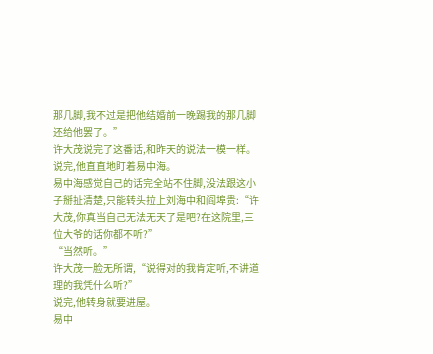那几脚,我不过是把他结婚前一晚踢我的那几脚还给他罢了。”
许大茂说完了这番话,和昨天的说法一模一样。说完,他直直地盯着易中海。
易中海感觉自己的话完全站不住脚,没法跟这小子掰扯清楚,只能转头拉上刘海中和阎埠贵:“许大茂,你真当自己无法无天了是吧?在这院里,三位大爷的话你都不听?”
“当然听。”
许大茂一脸无所谓,“说得对的我肯定听,不讲道理的我凭什么听?”
说完,他转身就要进屋。
易中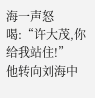海一声怒喝:“许大茂,你给我站住!”
他转向刘海中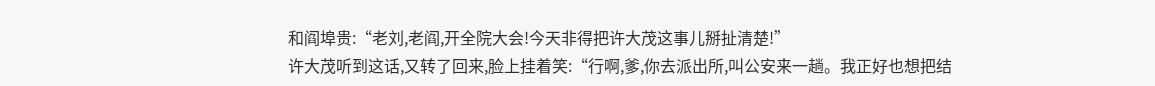和阎埠贵:“老刘,老阎,开全院大会!今天非得把许大茂这事儿掰扯清楚!”
许大茂听到这话,又转了回来,脸上挂着笑:“行啊,爹,你去派出所,叫公安来一趟。我正好也想把结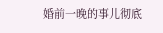婚前一晚的事儿彻底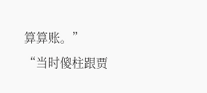算算账。”
“当时傻柱跟贾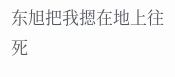东旭把我摁在地上往死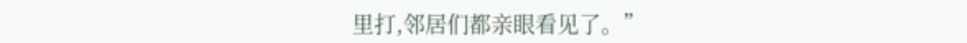里打,邻居们都亲眼看见了。”